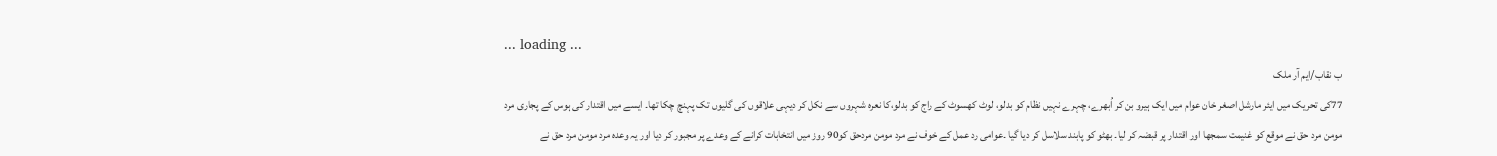... loading ...
ب نقاب/ایم آر ملک
77کی تحریک میں ایئر مارشل اصغر خان عوام میں ایک ہیرو بن کر اُبھرے، چہرے نہیں نظام کو بدلو، لوٹ کھسوٹ کے راج کو بدلو،کا نعرہ شہروں سے نکل کر دیہی علاقوں کی گلیوں تک پہنچ چکا تھا۔ ایسے میں اقتدار کی ہوس کے پجاری مرد مومن مرد حق نے موقع کو غنیمت سمجھا اور اقتدار پر قبضہ کر لیا۔ بھٹو کو پابند سلاسل کر دیا گیا ۔عوامی رد عمل کے خوف نے مرد مومن مردحق کو90 روز میں انتخابات کرانے کے وعدے پر مجبور کر دیا اور یہ وعدہ مرد مومن مرد حق نے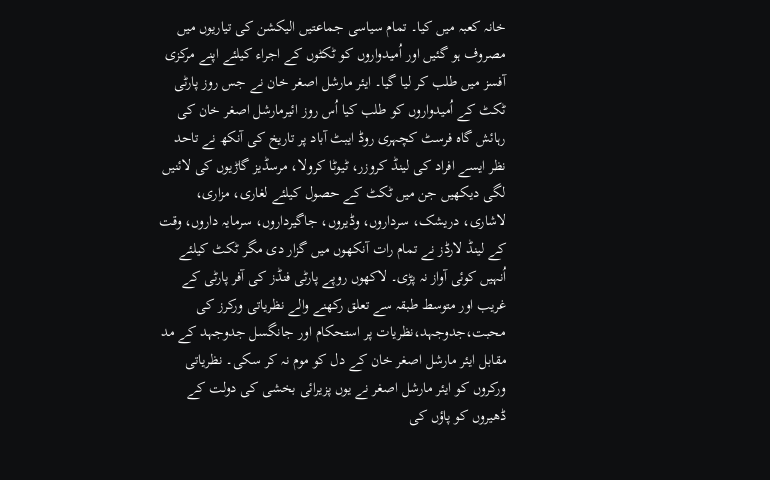خانہ کعبہ میں کیا۔ تمام سیاسی جماعتیں الیکشن کی تیاریوں میں مصروف ہو گئیں اور اُمیدواروں کو ٹکٹوں کے اجراء کیلئے اپنے مرکزی آفسز میں طلب کر لیا گیا۔ ایئر مارشل اصغر خان نے جس روز پارٹی ٹکٹ کے اُمیدواروں کو طلب کیا اُس روز ائیرمارشل اصغر خان کی رہائش گاہ فرسٹ کچہری روڈ ایبٹ آباد پر تاریخ کی آنکھ نے تاحد نظر ایسے افراد کی لینڈ کروزر، ٹیوٹا کرولا، مرسڈیز گاڑیوں کی لائنیں لگی دیکھیں جن میں ٹکٹ کے حصول کیلئے لغاری، مزاری، لاشاری، دریشک، سرداروں، وڈیروں، جاگیرداروں، سرمایہ داروں، وقت کے لینڈ لارڈز نے تمام رات آنکھوں میں گزار دی مگر ٹکٹ کیلئے اُنہیں کوئی آواز نہ پڑی۔ لاکھوں روپے پارٹی فنڈز کی آفر پارٹی کے غریب اور متوسط طبقہ سے تعلق رکھنے والے نظریاتی ورکرز کی محبت،جدوجہد،نظریات پر استحکام اور جانگسل جدوجہد کے مد مقابل ایئر مارشل اصغر خان کے دل کو موم نہ کر سکی۔ نظریاتی ورکروں کو ایئر مارشل اصغر نے یوں پزیرائی بخشی کی دولت کے ڈھیروں کو پاؤں کی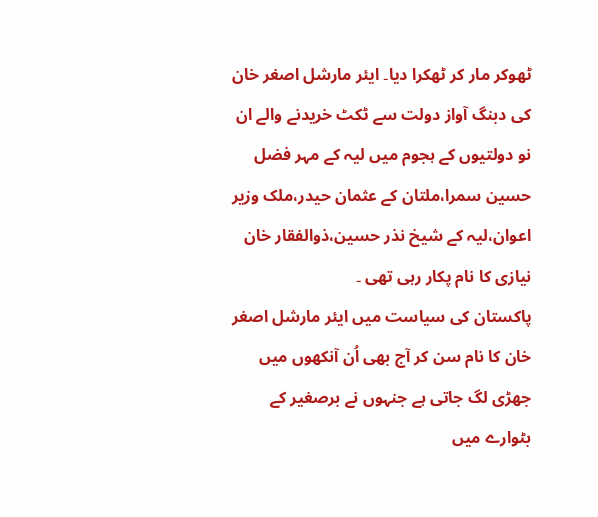ٹھوکر مار کر ٹھکرا دیا۔ ایئر مارشل اصغر خان کی دبنگ آواز دولت سے ٹکٹ خریدنے والے ان نو دولتیوں کے ہجوم میں لیہ کے مہر فضل حسین سمرا،ملتان کے عثمان حیدر،ملک وزیر اعوان،لیہ کے شیخ نذر حسین،ذوالفقار خان نیازی کا نام پکار رہی تھی ۔
پاکستان کی سیاست میں ایئر مارشل اصغر خان کا نام سن کر آج بھی اُن آنکھوں میں جھڑی لگ جاتی ہے جنہوں نے برصغیر کے بٹوارے میں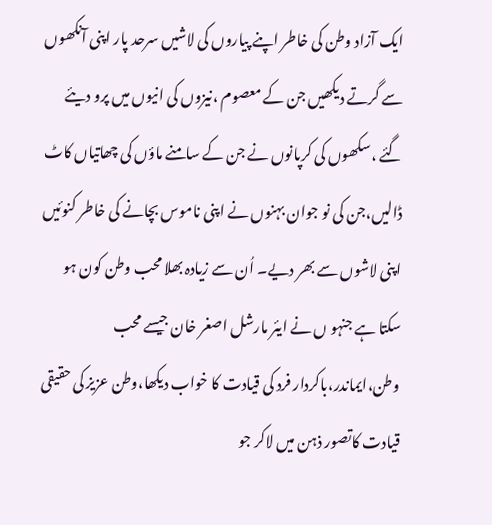ایک آزاد وطن کی خاطر اپنے پیاروں کی لاشیں سرحد پار اپنی آنکھوں سے گرتے دیکھیں جن کے معصوم ،نیزوں کی انیوں میں پرو دیئے گئے ،سکھوں کی کرپانوں نے جن کے سامنے ماؤں کی چھاتیاں کاٹ ڈالیں،جن کی نو جوان بہنوں نے اپنی ناموس بچانے کی خاطر کنوئیں اپنی لاشوں سے بھر دیے۔ اُن سے زیادہ بھلا محب وطن کون ہو سکتا ہے جنہو ں نے ایئر مارشل اصغر خان جیسے محب وطن،ایماندر،باکردار فرد کی قیادت کا خواب دیکھا،وطن عزیز کی حقیقی قیادت کاتصور ذہن میں لاکر جو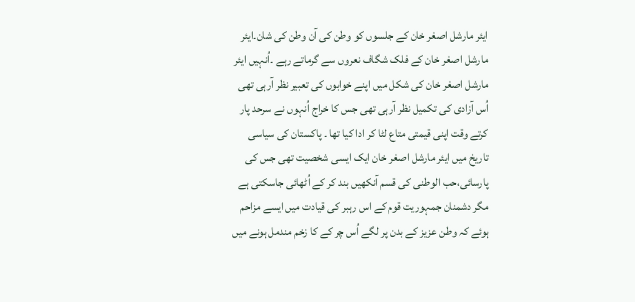ایئر مارشل اصغر خان کے جلسوں کو وطن کی آن وطن کی شان۔ایئر مارشل اصغر خان کے فلک شگاف نعروں سے گرماتے رہے ۔اُنہیں ایئر مارشل اصغر خان کی شکل میں اپنے خوابوں کی تعبیر نظر آرہی تھی اُس آزادی کی تکمیل نظر آرہی تھی جس کا خراج اُنہوں نے سرحد پار کرتے وقت اپنی قیمتی متاع لٹا کر ادا کیا تھا ۔ پاکستان کی سیاسی تاریخ میں ایئر مارشل اصغر خان ایک ایسی شخصیت تھی جس کی پارسائی،حب الوطنی کی قسم آنکھیں بند کر کے اُٹھائی جاسکتی ہے مگر دشمنان جمہوریت قوم کے اس رہبر کی قیادت میں ایسے مزاحم ہوئے کہ وطن عزیز کے بدن پر لگے اُس چر کے کا زخم مندمل ہونے میں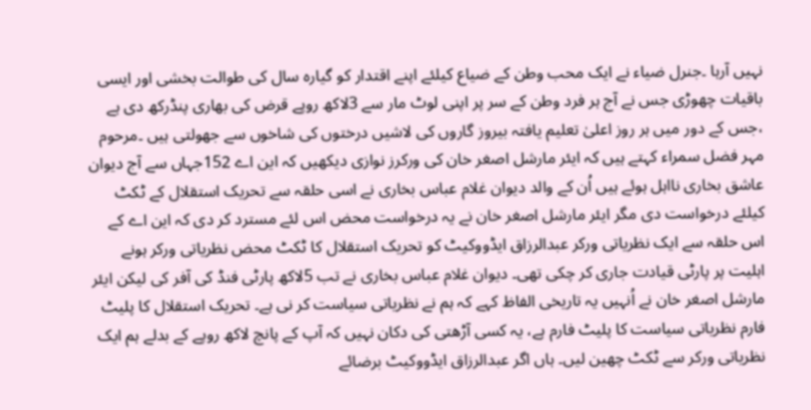نہیں آرہا ۔جنرل ضیاء نے ایک محب وطن کے ضیاع کیلئے اپنے اقتدار کو گیارہ سال کی طوالت بخشی اور ایسی باقیات چھوڑی جس نے آج ہر فرد وطن کے سر پر اپنی لوٹ مار سے 3لاکھ روپے قرض کی بھاری پنڈرکھ دی ہے ،جس کے دور میں ہر روز اعلیٰ تعلیم یافتہ بیروز گاروں کی لاشیں درختوں کی شاخوں سے جھولتی ہیں ۔مرحوم مہر فضل سمراء کہتے ہیں کہ ایئر مارشل اصغر خان کی ورکرز نوازی دیکھیں کہ این اے 152جہاں سے آج دیوان عاشق بخاری نااہل ہوئے ہیں اُن کے والد دیوان غلام عباس بخاری نے اسی حلقہ سے تحریک استقلال کے ٹکٹ کیلئے درخواست دی مگر ایئر مارشل اصغر خان نے یہ درخواست محض اس لئے مسترد کر دی کہ این اے کے اس حلقہ سے ایک نظریاتی ورکر عبدالرزاق ایڈووکیٹ کو تحریک استقلال کا ٹکٹ محض نظریاتی ورکر ہونے اہلیت پر پارٹی قیادت جاری کر چکی تھی۔ دیوان غلام عباس بخاری نے تب 5لاکھ پارٹی فنڈ کی آفر کی لیکن ایئر مارشل اصغر خان نے اُنہیں یہ تاریخی الفاظ کہے کہ ہم نے نظریاتی سیاست کر نی ہے۔ تحریک استقلال کا پلیٹ فارم نظریاتی سیاست کا پلیٹ فارم ہے، یہ کسی آڑھتی کی دکان نہیں کہ آپ کے پانچ لاکھ روپے کے بدلے ہم ایک نظریاتی ورکر سے ٹکٹ چھین لیں۔ ہاں اگر عبدالرزاق ایڈووکیٹ برضائے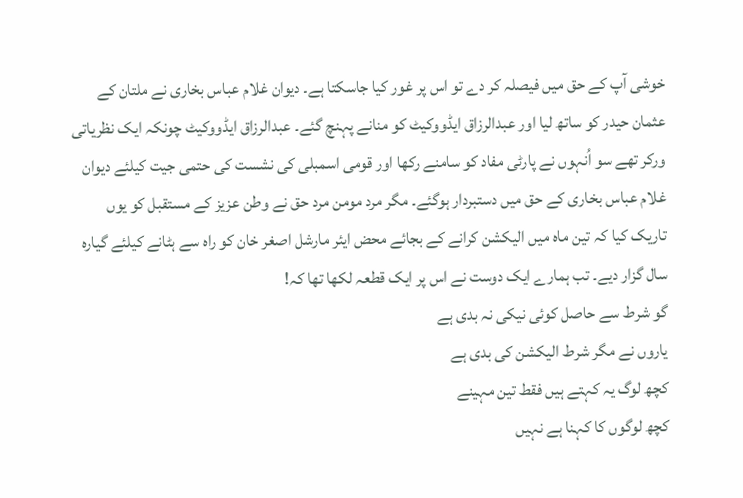خوشی آپ کے حق میں فیصلہ کر دے تو اس پر غور کیا جاسکتا ہے۔ دیوان غلام عباس بخاری نے ملتان کے عثمان حیدر کو ساتھ لیا اور عبدالرزاق ایڈووکیٹ کو منانے پہنچ گئے۔ عبدالرزاق ایڈووکیٹ چونکہ ایک نظریاتی ورکر تھے سو اُنہوں نے پارٹی مفاد کو سامنے رکھا اور قومی اسمبلی کی نشست کی حتمی جیت کیلئے دیوان غلام عباس بخاری کے حق میں دستبردار ہوگئے۔ مگر مرد مومن مرد حق نے وطن عزیز کے مستقبل کو یوں تاریک کیا کہ تین ماہ میں الیکشن کرانے کے بجائے محض ایئر مارشل اصغر خان کو راہ سے ہٹانے کیلئے گیارہ سال گزار دیے۔ تب ہمارے ایک دوست نے اس پر ایک قطعہ لکھا تھا کہ!
گو شرط سے حاصل کوئی نیکی نہ بدی ہے
یاروں نے مگر شرط الیکشن کی بدی ہے
کچھ لوگ یہ کہتے ہیں فقط تین مہینے
کچھ لوگوں کا کہنا ہے نہیں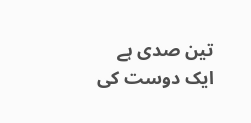تین صدی ہے
ایک دوست کی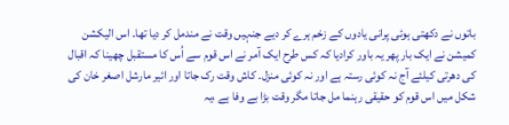باتوں نے دکھتی ہوئی پرانی یادوں کے زخم ہرے کر دیے جنہیں وقت نے مندمل کر دیا تھا۔ اس الیکشن کمیشن نے ایک بار پھر یہ باور کرادیا کہ کس طرح ایک آمر نے اس قوم سے اُس کا مستقبل چھینا کہ اقبال کی دھرتی کیلئے آج نہ کوئی رستہ ہے اور نہ کوئی منزل۔ کاش وقت رک جاتا اور ائیر مارشل اصغر خان کی شکل میں اس قوم کو حقیقی رہنما مل جاتا مگر وقت بڑا بے وفا ہے ،یہ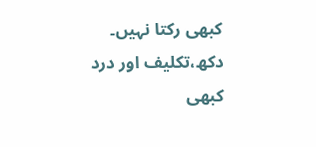کبھی رکتا نہیں۔ دکھ،تکلیف اور درد کبھی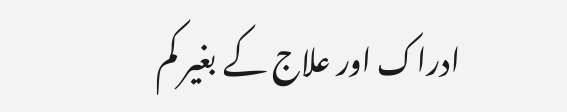ادراک اور علاج کے بغیر کم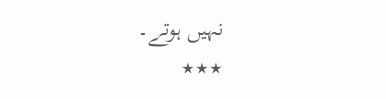نہیں ہوتے۔
٭٭٭